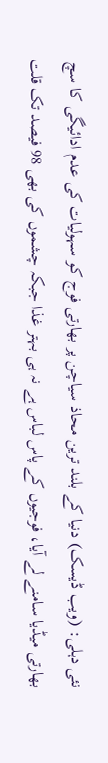نئی دہلی: (ویب ڈیسک) دنیا کے بلند ترین محاذ سیاچن پر بھارتی فوج کو سہولیات کی عدم ادائیگی کا سچ بھارتی میڈیا سامنے لے آیا، فوجیوں کے پاس لباس ہے نہ ہی بہتر غذا جبکہ چشموں کی بھی 98 فیصد تک قلت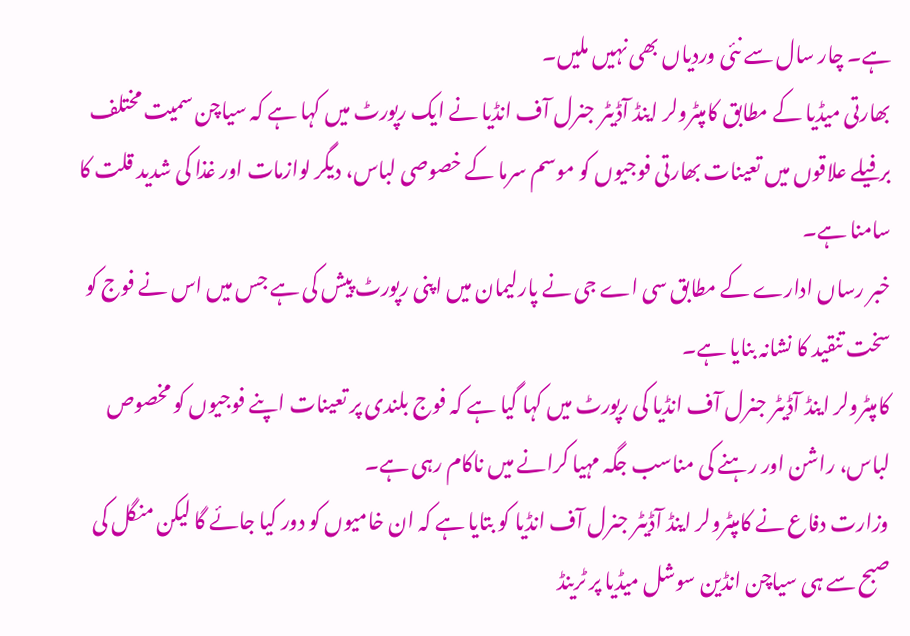ہے۔ چار سال سے نئی وردیاں بھی نہیں ملیں۔
بھارتی میڈیا کے مطابق کامپٹرولر اینڈ آڈیٹر جنرل آف انڈیا نے ایک رپورٹ میں کہا ہے کہ سیاچن سمیت مختلف برفیلے علاقوں میں تعینات بھارتی فوجیوں کو موسم سرما کے خصوصی لباس، دیگر لوازمات اور غذا کی شدید قلت کا سامنا ہے۔
خبر رساں ادارے کے مطابق سی اے جی نے پارلیمان میں اپنی رپورٹ پیش کی ہے جس میں اس نے فوج کو سخت تنقید کا نشانہ بنایا ہے۔
کامپٹرولر اینڈ آڈیٹر جنرل آف انڈیا کی رپورٹ میں کہا گیا ہے کہ فوج بلندی پر تعینات اپنے فوجیوں کو مخصوص لباس، راشن اور رہنے کی مناسب جگہ مہیا کرانے میں ناکام رہی ہے۔
وزارت دفاع نے کامپٹرولر اینڈ آڈیٹر جنرل آف انڈیا کو بتایا ہے کہ ان خامیوں کو دور کیا جائے گا لیکن منگل کی صبح سے ہی سیاچن انڈین سوشل میڈیا پر ٹرینڈ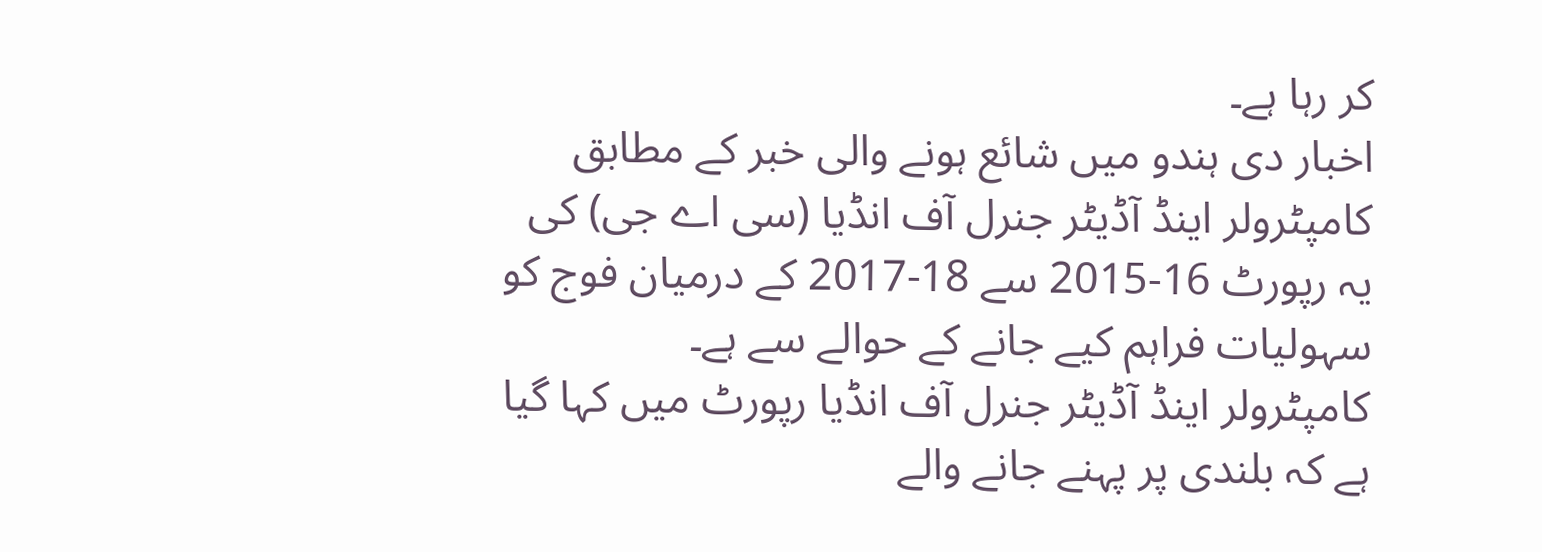کر رہا ہے۔
اخبار دی ہندو میں شائع ہونے والی خبر کے مطابق کامپٹرولر اینڈ آڈیٹر جنرل آف انڈیا (سی اے جی) کی یہ رپورٹ 16-2015 سے 18-2017 کے درمیان فوج کو سہولیات فراہم کیے جانے کے حوالے سے ہے۔
کامپٹرولر اینڈ آڈیٹر جنرل آف انڈیا رپورٹ میں کہا گیا ہے کہ بلندی پر پہنے جانے والے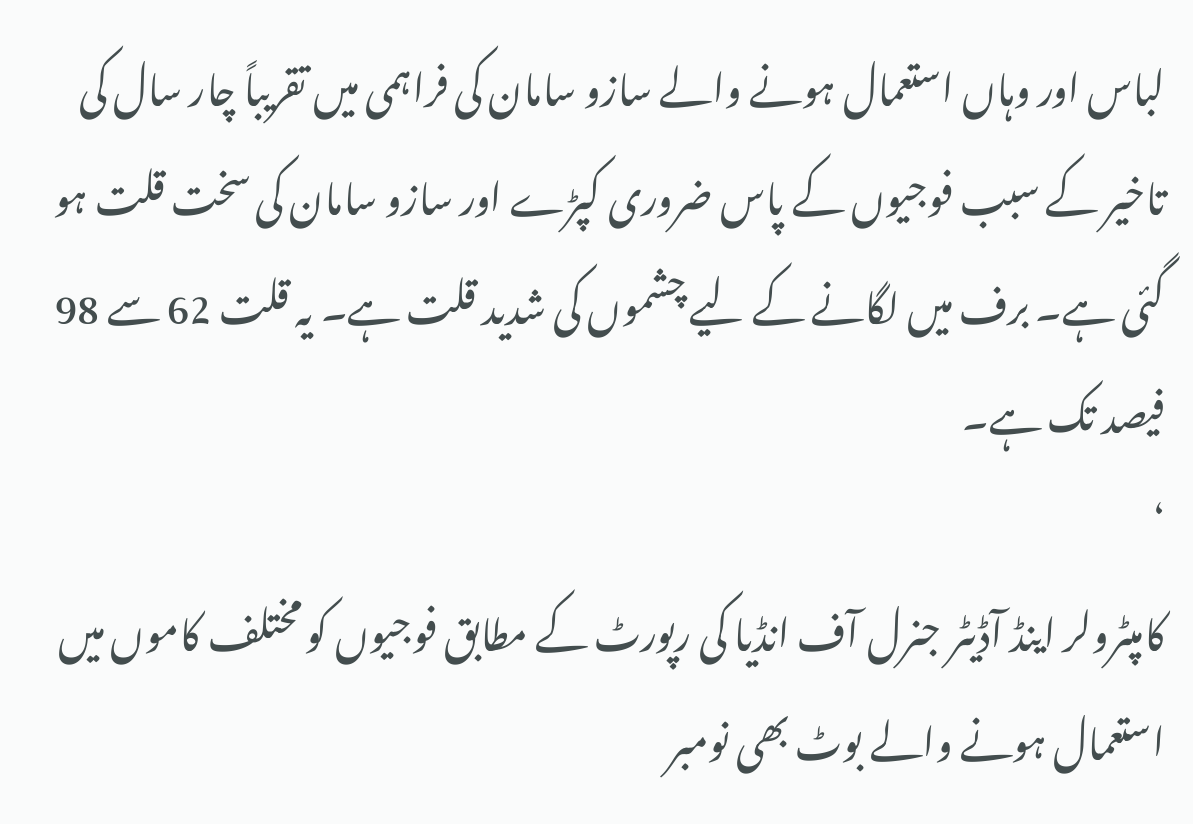لباس اور وہاں استعمال ہونے والے سازو سامان کی فراہمی میں تقریباً چار سال کی تاخیر کے سبب فوجیوں کے پاس ضروری کپڑے اور سازو سامان کی سخت قلت ہو گئی ہے۔ برف میں لگانے کے لیے چشموں کی شدید قلت ہے۔ یہ قلت 62 سے 98 فیصد تک ہے۔
‘
کامپٹرولر اینڈ آڈیٹر جنرل آف انڈیا کی رپورٹ کے مطابق فوجیوں کو مختلف کاموں میں استعمال ہونے والے بوٹ بھی نومبر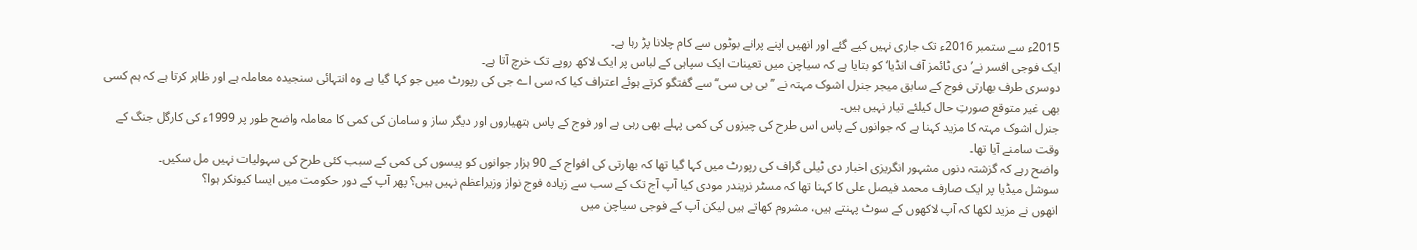2015ء سے ستمبر 2016ء تک جاری نہیں کیے گئے اور انھیں اپنے پرانے بوٹوں سے کام چلانا پڑ رہا ہے۔
ایک فوجی افسر نے’دی ٹائمز آف انڈیا‘ کو بتایا ہے کہ سیاچن میں تعینات ایک سپاہی کے لباس پر ایک لاکھ روپے تک خرچ آتا ہے۔
دوسری طرف بھارتی فوج کے سابق میجر جنرل اشوک مہتہ نے ’’بی بی سی‘‘ سے گفتگو کرتے ہوئے اعتراف کیا کہ سی اے جی کی رپورٹ میں جو کہا گیا ہے وہ انتہائی سنجیدہ معاملہ ہے اور ظاہر کرتا ہے کہ ہم کسی بھی غیر متوقع صورتِ حال کیلئے تیار نہیں ہیں۔
جنرل اشوک مہتہ کا مزید کہنا ہے کہ جوانوں کے پاس اس طرح کی چیزوں کی کمی پہلے بھی رہی ہے اور فوج کے پاس ہتھیاروں اور دیگر ساز و سامان کی کمی کا معاملہ واضح طور پر 1999ء کی کارگل جنگ کے وقت سامنے آیا تھا۔
واضح رہے کہ گزشتہ دنوں مشہور انگریزی اخبار دی ٹیلی گراف کی رپورٹ میں کہا گیا تھا کہ بھارتی کی افواج کے 90 ہزار جوانوں کو پیسوں کی کمی کے سبب کئی طرح کی سہولیات نہیں مل سکیں۔
سوشل میڈیا پر ایک صارف محمد فیصل علی کا کہنا تھا کہ مسٹر نریندر مودی کیا آپ آج تک کے سب سے زیادہ فوج نواز وزیراعظم نہیں ہیں؟ پھر آپ کے دور حکومت میں ایسا کیونکر ہوا؟
انھوں نے مزید لکھا کہ آپ لاکھوں کے سوٹ پہنتے ہیں، مشروم کھاتے ہیں لیکن آپ کے فوجی سیاچن میں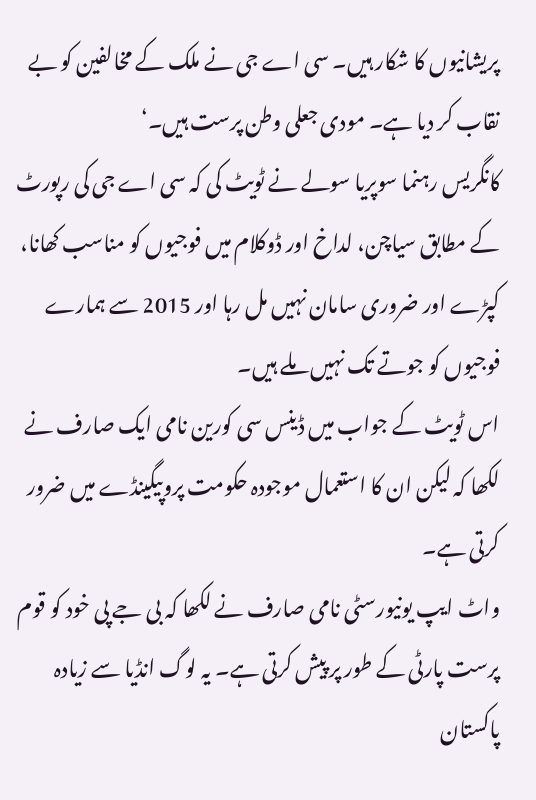پریشانیوں کا شکار ہیں۔ سی اے جی نے ملک کے مخالفین کو بے نقاب کر دیا ہے۔ مودی جعلی وطن پرست ہیں۔‘
کانگریس رہنما سوپریا سولے نے ٹویٹ کی کہ سی اے جی کی رپورٹ کے مطابق سیاچن، لداخ اور ڈوکلام میں فوجیوں کو مناسب کھانا، کپڑے اور ضروری سامان نہیں مل رہا اور 2015 سے ہمارے فوجیوں کو جوتے تک نہیں ملے ہیں۔
اس ٹویٹ کے جواب میں ڈینس سی کورین نامی ایک صارف نے لکھا کہ لیکن ان کا استعمال موجودہ حکومت پروپیگینڈے میں ضرور کرتی ہے۔
واٹ ایپ یونیورسٹی نامی صارف نے لکھا کہ بی جے پی خود کو قوم پرست پارٹی کے طور پر پیش کرتی ہے۔ یہ لوگ انڈیا سے زیادہ پاکستان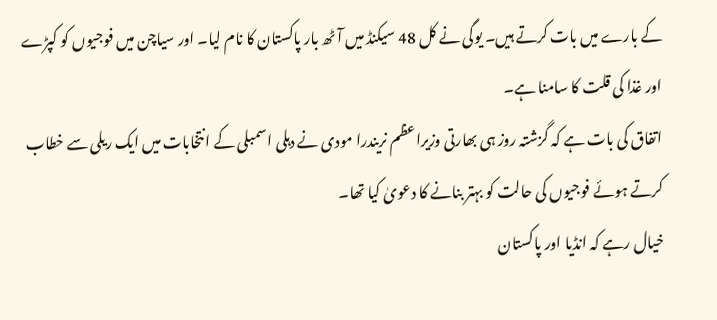کے بارے میں بات کرتے ہیں۔ یوگی نے کل 48 سیکنڈ میں آٹھ بار پاکستان کا نام لیا۔ اور سیاچن میں فوجیوں کو کپڑے اور غذا کی قلت کا سامنا ہے۔
اتفاق کی بات ہے کہ گزشتہ روز ہی بھارتی وزیراعظم نریندرا مودی نے دہلی اسمبلی کے انتخابات میں ایک ریلی سے خطاب کرتے ہوئے فوجیوں کی حالت کو بہتر بنانے کا دعویٰ کیا تھا۔
خیال رہے کہ انڈیا اور پاکستان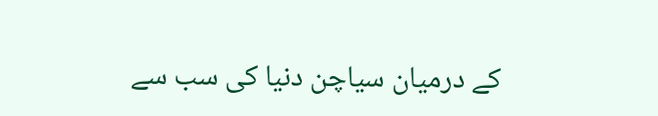کے درمیان سیاچن دنیا کی سب سے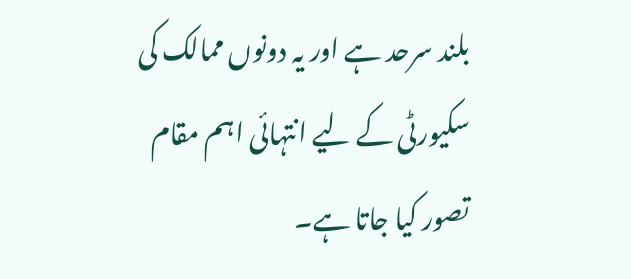بلند سرحد ہے اور یہ دونوں ممالک کی سکیورٹی کے لیے انتہائی اہم مقام تصور کیا جاتا ہے۔